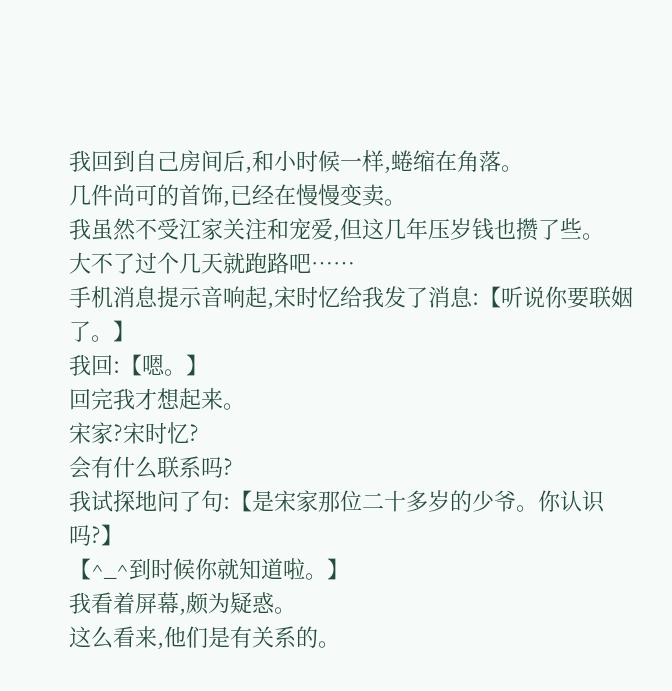我回到自己房间后,和小时候一样,蜷缩在角落。
几件尚可的首饰,已经在慢慢变卖。
我虽然不受江家关注和宠爱,但这几年压岁钱也攒了些。
大不了过个几天就跑路吧……
手机消息提示音响起,宋时忆给我发了消息:【听说你要联姻了。】
我回:【嗯。】
回完我才想起来。
宋家?宋时忆?
会有什么联系吗?
我试探地问了句:【是宋家那位二十多岁的少爷。你认识吗?】
【^_^到时候你就知道啦。】
我看着屏幕,颇为疑惑。
这么看来,他们是有关系的。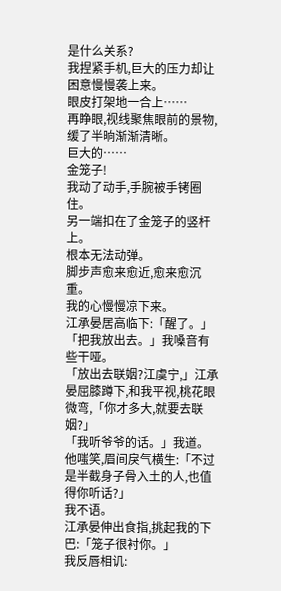是什么关系?
我捏紧手机,巨大的压力却让困意慢慢袭上来。
眼皮打架地一合上……
再睁眼,视线聚焦眼前的景物,缓了半晌渐渐清晰。
巨大的……
金笼子!
我动了动手,手腕被手铐圈住。
另一端扣在了金笼子的竖杆上。
根本无法动弹。
脚步声愈来愈近,愈来愈沉重。
我的心慢慢凉下来。
江承晏居高临下:「醒了。」
「把我放出去。」我嗓音有些干哑。
「放出去联姻?江虞宁,」江承晏屈膝蹲下,和我平视,桃花眼微弯,「你才多大,就要去联姻?」
「我听爷爷的话。」我道。
他嗤笑,眉间戾气横生:「不过是半截身子骨入土的人,也值得你听话?」
我不语。
江承晏伸出食指,挑起我的下巴:「笼子很衬你。」
我反唇相讥: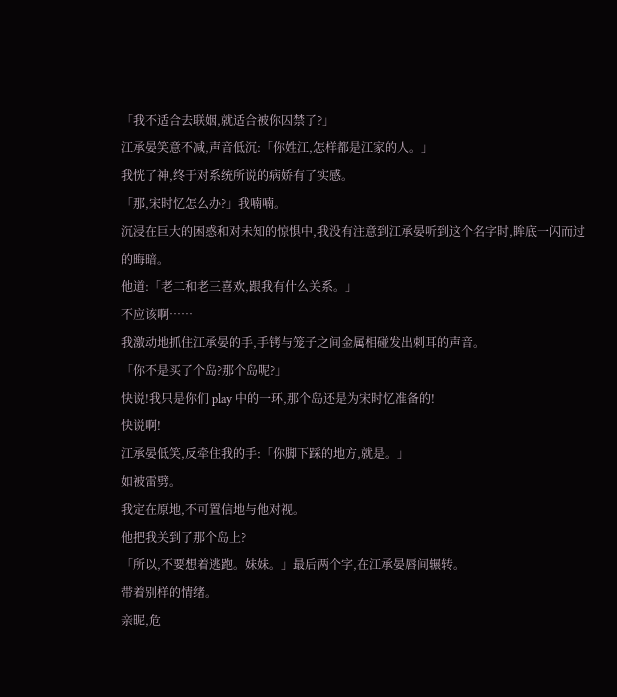「我不适合去联姻,就适合被你囚禁了?」
江承晏笑意不减,声音低沉:「你姓江,怎样都是江家的人。」
我恍了神,终于对系统所说的病娇有了实感。
「那,宋时忆怎么办?」我喃喃。
沉浸在巨大的困惑和对未知的惊惧中,我没有注意到江承晏听到这个名字时,眸底一闪而过的晦暗。
他道:「老二和老三喜欢,跟我有什么关系。」
不应该啊……
我激动地抓住江承晏的手,手铐与笼子之间金属相碰发出刺耳的声音。
「你不是买了个岛?那个岛呢?」
快说!我只是你们 play 中的一环,那个岛还是为宋时忆准备的!
快说啊!
江承晏低笑,反牵住我的手:「你脚下踩的地方,就是。」
如被雷劈。
我定在原地,不可置信地与他对视。
他把我关到了那个岛上?
「所以,不要想着逃跑。妹妹。」最后两个字,在江承晏唇间辗转。
带着别样的情绪。
亲昵,危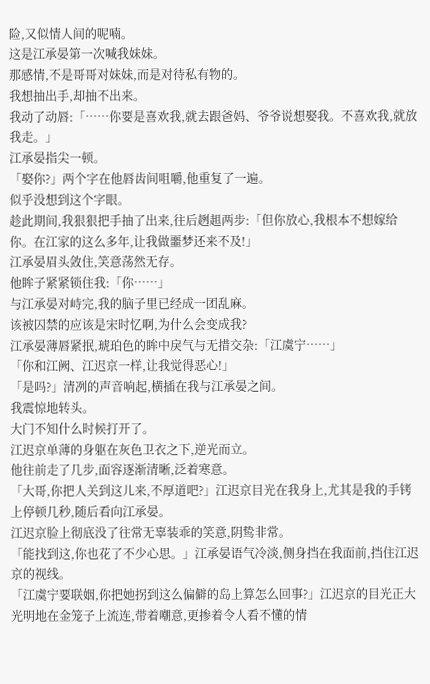险,又似情人间的呢喃。
这是江承晏第一次喊我妹妹。
那感情,不是哥哥对妹妹,而是对待私有物的。
我想抽出手,却抽不出来。
我动了动唇:「……你要是喜欢我,就去跟爸妈、爷爷说想娶我。不喜欢我,就放我走。」
江承晏指尖一顿。
「娶你?」两个字在他唇齿间咀嚼,他重复了一遍。
似乎没想到这个字眼。
趁此期间,我狠狠把手抽了出来,往后趔趄两步:「但你放心,我根本不想嫁给你。在江家的这么多年,让我做噩梦还来不及!」
江承晏眉头敛住,笑意荡然无存。
他眸子紧紧锁住我:「你……」
与江承晏对峙完,我的脑子里已经成一团乱麻。
该被囚禁的应该是宋时忆啊,为什么会变成我?
江承晏薄唇紧抿,琥珀色的眸中戾气与无措交杂:「江虞宁……」
「你和江阙、江迟京一样,让我觉得恶心!」
「是吗?」清冽的声音响起,横插在我与江承晏之间。
我震惊地转头。
大门不知什么时候打开了。
江迟京单薄的身躯在灰色卫衣之下,逆光而立。
他往前走了几步,面容逐渐清晰,泛着寒意。
「大哥,你把人关到这儿来,不厚道吧?」江迟京目光在我身上,尤其是我的手铐上停顿几秒,随后看向江承晏。
江迟京脸上彻底没了往常无辜装乖的笑意,阴鸷非常。
「能找到这,你也花了不少心思。」江承晏语气冷淡,侧身挡在我面前,挡住江迟京的视线。
「江虞宁要联姻,你把她拐到这么偏僻的岛上算怎么回事?」江迟京的目光正大光明地在金笼子上流连,带着嘲意,更掺着令人看不懂的情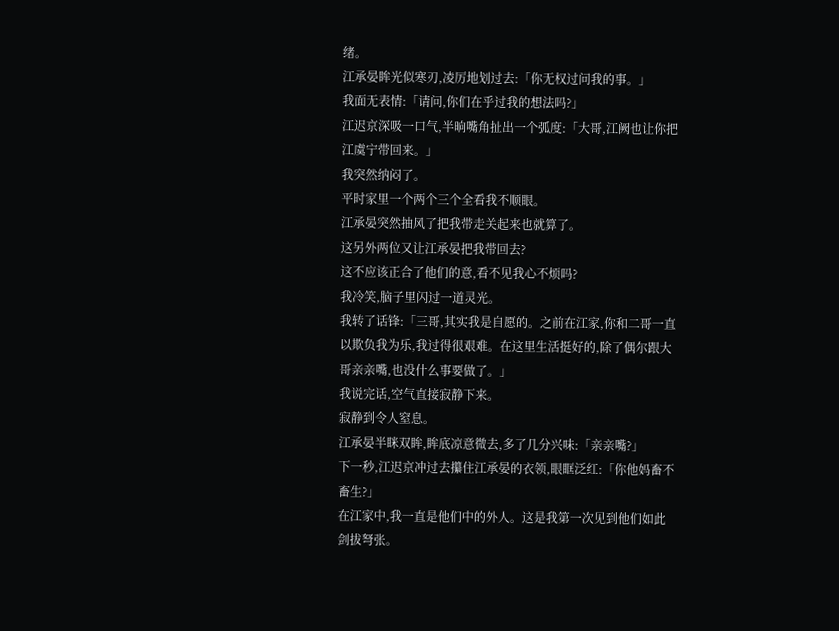绪。
江承晏眸光似寒刃,凌厉地划过去:「你无权过问我的事。」
我面无表情:「请问,你们在乎过我的想法吗?」
江迟京深吸一口气,半晌嘴角扯出一个弧度:「大哥,江阙也让你把江虞宁带回来。」
我突然纳闷了。
平时家里一个两个三个全看我不顺眼。
江承晏突然抽风了把我带走关起来也就算了。
这另外两位又让江承晏把我带回去?
这不应该正合了他们的意,看不见我心不烦吗?
我冷笑,脑子里闪过一道灵光。
我转了话锋:「三哥,其实我是自愿的。之前在江家,你和二哥一直以欺负我为乐,我过得很艰难。在这里生活挺好的,除了偶尔跟大哥亲亲嘴,也没什么事要做了。」
我说完话,空气直接寂静下来。
寂静到令人窒息。
江承晏半眯双眸,眸底凉意微去,多了几分兴味:「亲亲嘴?」
下一秒,江迟京冲过去攥住江承晏的衣领,眼眶泛红:「你他妈畜不畜生?」
在江家中,我一直是他们中的外人。这是我第一次见到他们如此剑拔弩张。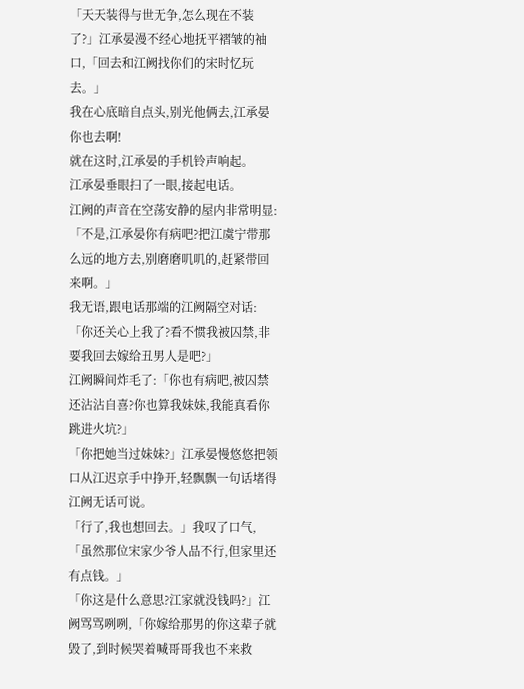「天天装得与世无争,怎么现在不装了?」江承晏漫不经心地抚平褶皱的袖口,「回去和江阙找你们的宋时忆玩去。」
我在心底暗自点头,别光他俩去,江承晏你也去啊!
就在这时,江承晏的手机铃声响起。
江承晏垂眼扫了一眼,接起电话。
江阙的声音在空荡安静的屋内非常明显:「不是,江承晏你有病吧?把江虞宁带那么远的地方去,别磨磨叽叽的,赶紧带回来啊。」
我无语,跟电话那端的江阙隔空对话:「你还关心上我了?看不惯我被囚禁,非要我回去嫁给丑男人是吧?」
江阙瞬间炸毛了:「你也有病吧,被囚禁还沾沾自喜?你也算我妹妹,我能真看你跳进火坑?」
「你把她当过妹妹?」江承晏慢悠悠把领口从江迟京手中挣开,轻飘飘一句话堵得江阙无话可说。
「行了,我也想回去。」我叹了口气,「虽然那位宋家少爷人品不行,但家里还有点钱。」
「你这是什么意思?江家就没钱吗?」江阙骂骂咧咧,「你嫁给那男的你这辈子就毁了,到时候哭着喊哥哥我也不来救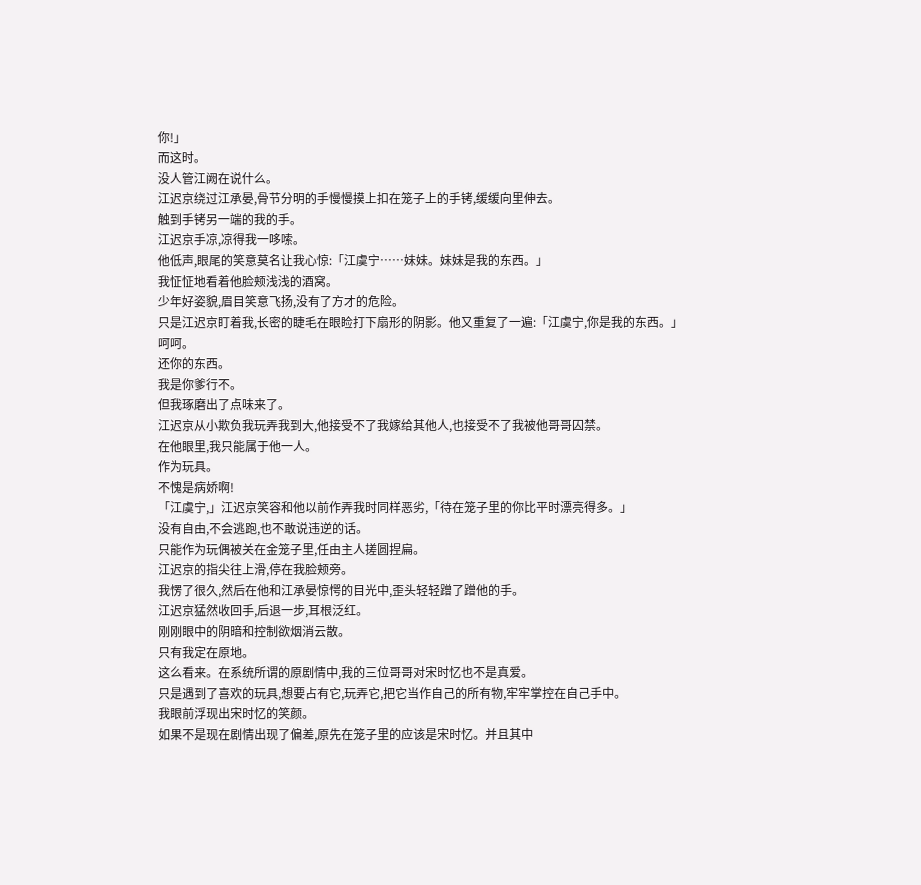你!」
而这时。
没人管江阙在说什么。
江迟京绕过江承晏,骨节分明的手慢慢摸上扣在笼子上的手铐,缓缓向里伸去。
触到手铐另一端的我的手。
江迟京手凉,凉得我一哆嗦。
他低声,眼尾的笑意莫名让我心惊:「江虞宁……妹妹。妹妹是我的东西。」
我怔怔地看着他脸颊浅浅的酒窝。
少年好姿貌,眉目笑意飞扬,没有了方才的危险。
只是江迟京盯着我,长密的睫毛在眼睑打下扇形的阴影。他又重复了一遍:「江虞宁,你是我的东西。」
呵呵。
还你的东西。
我是你爹行不。
但我琢磨出了点味来了。
江迟京从小欺负我玩弄我到大,他接受不了我嫁给其他人,也接受不了我被他哥哥囚禁。
在他眼里,我只能属于他一人。
作为玩具。
不愧是病娇啊!
「江虞宁,」江迟京笑容和他以前作弄我时同样恶劣,「待在笼子里的你比平时漂亮得多。」
没有自由,不会逃跑,也不敢说违逆的话。
只能作为玩偶被关在金笼子里,任由主人搓圆捏扁。
江迟京的指尖往上滑,停在我脸颊旁。
我愣了很久,然后在他和江承晏惊愕的目光中,歪头轻轻蹭了蹭他的手。
江迟京猛然收回手,后退一步,耳根泛红。
刚刚眼中的阴暗和控制欲烟消云散。
只有我定在原地。
这么看来。在系统所谓的原剧情中,我的三位哥哥对宋时忆也不是真爱。
只是遇到了喜欢的玩具,想要占有它,玩弄它,把它当作自己的所有物,牢牢掌控在自己手中。
我眼前浮现出宋时忆的笑颜。
如果不是现在剧情出现了偏差,原先在笼子里的应该是宋时忆。并且其中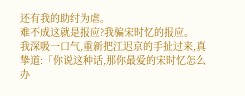还有我的助纣为虐。
难不成这就是报应?我骗宋时忆的报应。
我深吸一口气,重新把江迟京的手扯过来,真挚道:「你说这种话,那你最爱的宋时忆怎么办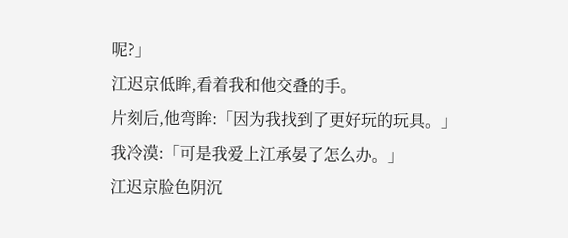呢?」
江迟京低眸,看着我和他交叠的手。
片刻后,他弯眸:「因为我找到了更好玩的玩具。」
我冷漠:「可是我爱上江承晏了怎么办。」
江迟京脸色阴沉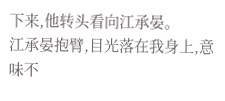下来,他转头看向江承晏。
江承晏抱臂,目光落在我身上,意味不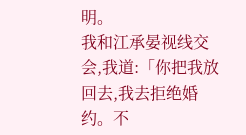明。
我和江承晏视线交会,我道:「你把我放回去,我去拒绝婚约。不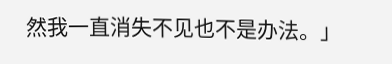然我一直消失不见也不是办法。」